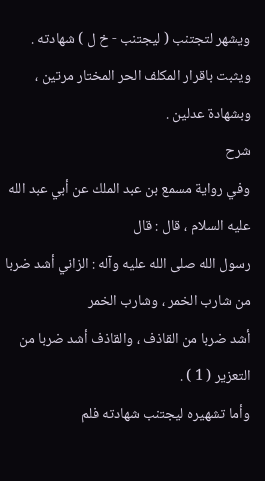ويشهر لتجتنب ( ليجتنب - خ ل ) شهادته .
ويثبت باقرار المكلف الحر المختار مرتين ، وبشهادة عدلين .
شرح
وفي رواية مسمع بن عبد الملك عن أبي عبد الله عليه السلام ، قال : قال
رسول الله صلى الله عليه وآله : الزاني أشد ضربا من شارب الخمر ، وشارب الخمر
أشد ضربا من القاذف ، والقاذف أشد ضربا من التعزير ( 1 ) .
وأما تشهيره ليجتنب شهادته فلم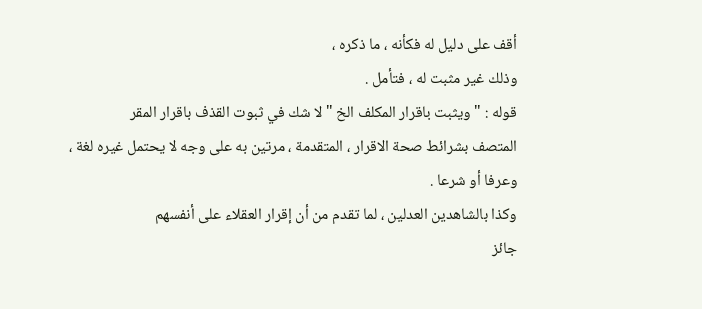أقف على دليل له فكأنه ، ما ذكره ،
وذلك غير مثبت له ، فتأمل .
قوله : " ويثبت باقرار المكلف الخ " لا شك في ثبوت القذف باقرار المقر
المتصف بشرائط صحة الاقرار ، المتقدمة ، مرتين به على وجه لا يحتمل غيره لغة ،
وعرفا أو شرعا .
وكذا بالشاهدين العدلين ، لما تقدم من أن إقرار العقلاء على أنفسهم
جائز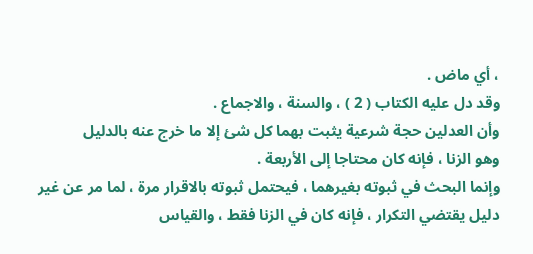، أي ماض .
وقد دل عليه الكتاب ( 2 ) ، والسنة ، والاجماع .
وأن العدلين حجة شرعية يثبت بهما كل شئ إلا ما خرج عنه بالدليل
وهو الزنا ، فإنه كان محتاجا إلى الأربعة .
وإنما البحث في ثبوته بغيرهما ، فيحتمل ثبوته بالاقرار مرة ، لما مر عن غير
دليل يقتضي التكرار ، فإنه كان في الزنا فقط ، والقياس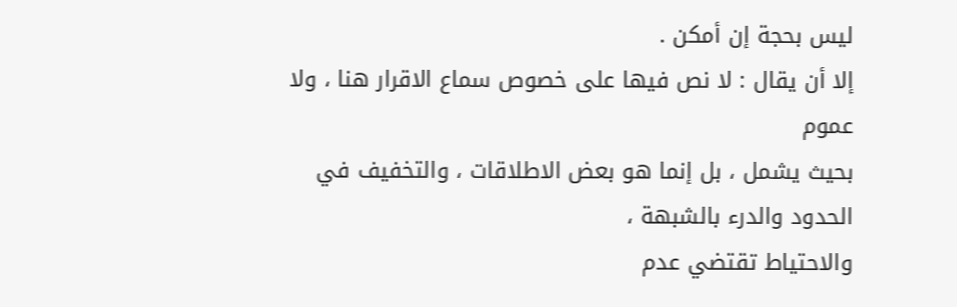ليس بحجة إن أمكن .
إلا أن يقال : لا نص فيها على خصوص سماع الاقرار هنا ، ولا عموم
بحيث يشمل ، بل إنما هو بعض الاطلاقات ، والتخفيف في الحدود والدرء بالشبهة ،
والاحتياط تقتضي عدم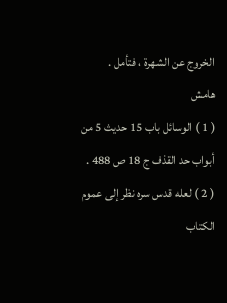الخروج عن الشهرة ، فتأمل .
هامش
( 1 ) الوسائل باب 15 حديث 5 من أبواب حد القذف ج 18 ص 488 .
( 2 ) لعله قدس سره نظر إلى عموم الكتاب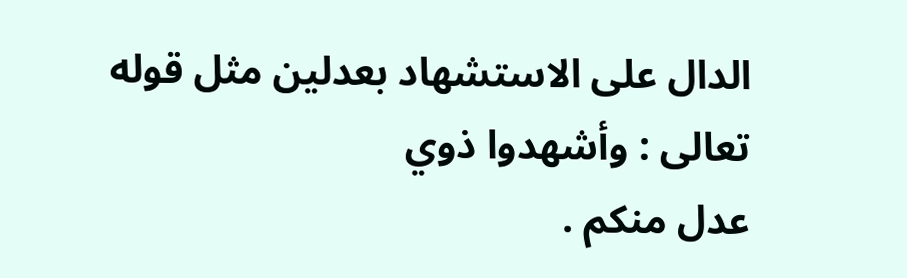الدال على الاستشهاد بعدلين مثل قوله تعالى : وأشهدوا ذوي
عدل منكم .